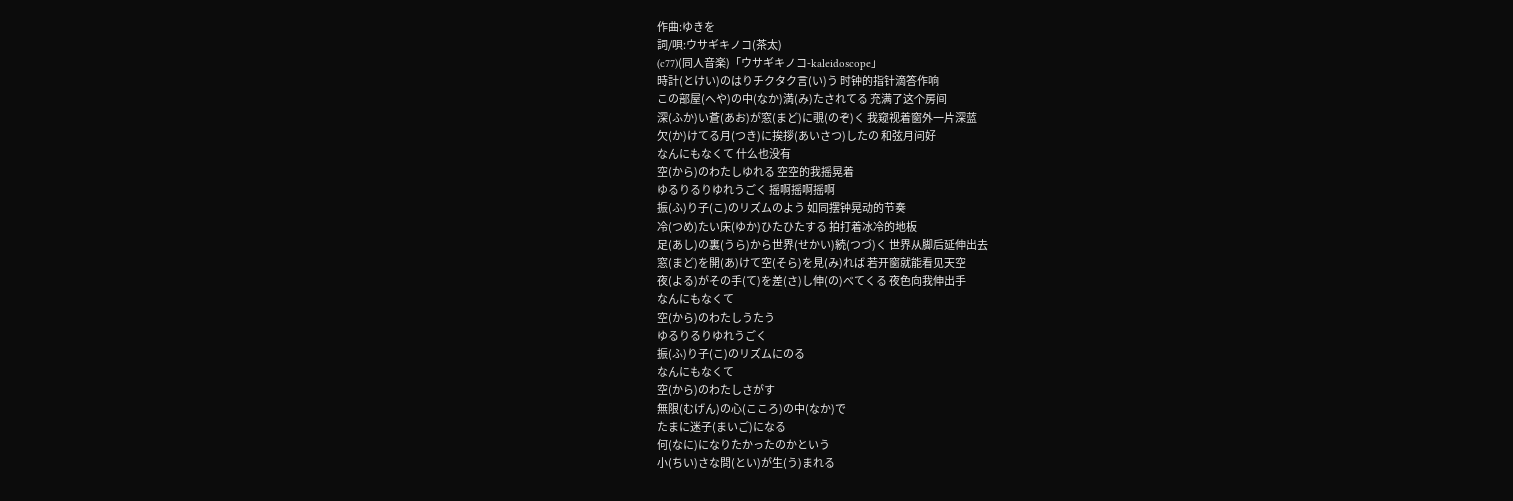作曲:ゆきを
詞/唄:ウサギキノコ(茶太)
(c77)(同人音楽)「ウサギキノコ-kaleidoscope」
時計(とけい)のはりチクタク言(い)う 时钟的指针滴答作响
この部屋(へや)の中(なか)満(み)たされてる 充满了这个房间
深(ふか)い蒼(あお)が窓(まど)に覗(のぞ)く 我窥视着窗外一片深蓝
欠(か)けてる月(つき)に挨拶(あいさつ)したの 和弦月问好
なんにもなくて 什么也没有
空(から)のわたしゆれる 空空的我摇晃着
ゆるりるりゆれうごく 摇啊摇啊摇啊
振(ふ)り子(こ)のリズムのよう 如同摆钟晃动的节奏
冷(つめ)たい床(ゆか)ひたひたする 拍打着冰冷的地板
足(あし)の裏(うら)から世界(せかい)続(つづ)く 世界从脚后延伸出去
窓(まど)を開(あ)けて空(そら)を見(み)れば 若开窗就能看见天空
夜(よる)がその手(て)を差(さ)し伸(の)べてくる 夜色向我伸出手
なんにもなくて
空(から)のわたしうたう
ゆるりるりゆれうごく
振(ふ)り子(こ)のリズムにのる
なんにもなくて
空(から)のわたしさがす
無限(むげん)の心(こころ)の中(なか)で
たまに迷子(まいご)になる
何(なに)になりたかったのかという
小(ちい)さな問(とい)が生(う)まれる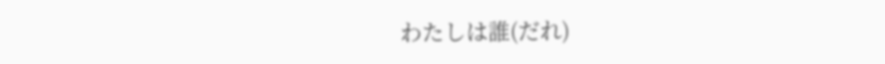わたしは誰(だれ)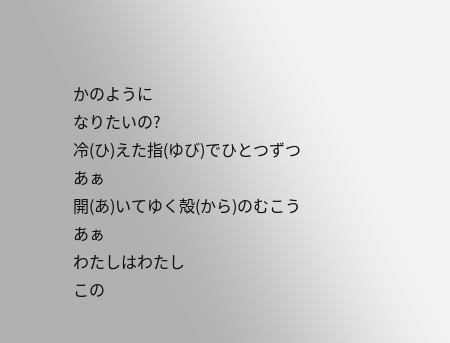かのように
なりたいの?
冷(ひ)えた指(ゆび)でひとつずつ
あぁ
開(あ)いてゆく殻(から)のむこう
あぁ
わたしはわたし
この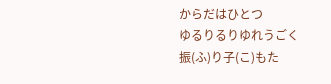からだはひとつ
ゆるりるりゆれうごく
振(ふ)り子(こ)もた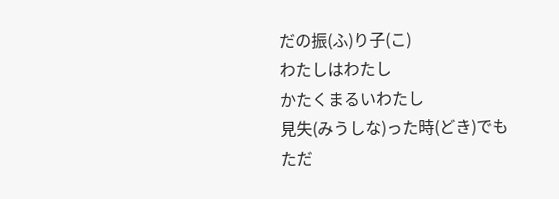だの振(ふ)り子(こ)
わたしはわたし
かたくまるいわたし
見失(みうしな)った時(どき)でも
ただ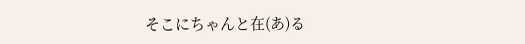そこにちゃんと在(あ)る